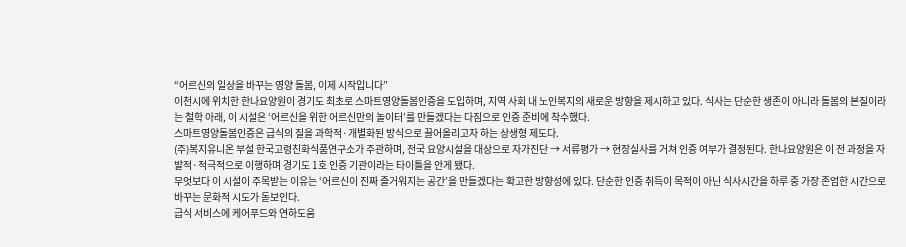“어르신의 일상을 바꾸는 영양 돌봄, 이제 시작입니다”
이천시에 위치한 한나요양원이 경기도 최초로 스마트영양돌봄인증을 도입하며, 지역 사회 내 노인복지의 새로운 방향을 제시하고 있다. 식사는 단순한 생존이 아니라 돌봄의 본질이라는 철학 아래, 이 시설은 ‘어르신을 위한 어르신만의 놀이터’를 만들겠다는 다짐으로 인증 준비에 착수했다.
스마트영양돌봄인증은 급식의 질을 과학적·개별화된 방식으로 끌어올리고자 하는 상생형 제도다.
(주)복지유니온 부설 한국고령친화식품연구소가 주관하며, 전국 요양시설을 대상으로 자가진단 → 서류평가 → 현장실사를 거쳐 인증 여부가 결정된다. 한나요양원은 이 전 과정을 자발적·적극적으로 이행하며 경기도 1호 인증 기관이라는 타이틀을 안게 됐다.
무엇보다 이 시설이 주목받는 이유는 ‘어르신이 진짜 즐거워지는 공간’을 만들겠다는 확고한 방향성에 있다. 단순한 인증 취득이 목적이 아닌 식사시간을 하루 중 가장 존엄한 시간으로 바꾸는 문화적 시도가 돋보인다.
급식 서비스에 케어푸드와 연하도움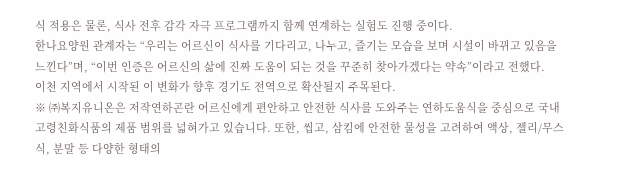식 적용은 물론, 식사 전후 감각 자극 프로그램까지 함께 연계하는 실험도 진행 중이다.
한나요양원 관계자는 “우리는 어르신이 식사를 기다리고, 나누고, 즐기는 모습을 보며 시설이 바뀌고 있음을 느낀다”며, “이번 인증은 어르신의 삶에 진짜 도움이 되는 것을 꾸준히 찾아가겠다는 약속”이라고 전했다.
이천 지역에서 시작된 이 변화가 향후 경기도 전역으로 확산될지 주목된다.
※ ㈜복지유니온은 저작연하곤란 어르신에게 편안하고 안전한 식사를 도와주는 연하도움식을 중심으로 국내 고령친화식품의 제품 범위를 넓혀가고 있습니다. 또한, 씹고, 삼킴에 안전한 물성을 고려하여 액상, 젤리/무스식, 분말 등 다양한 형태의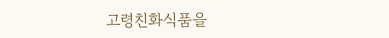고령친화식품을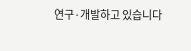연구·개발하고 있습니다